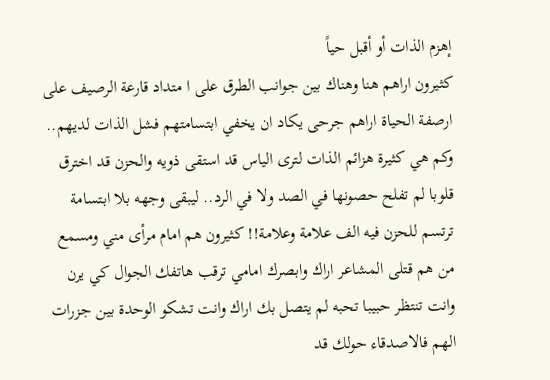إهزم الذات أو أقبل حياً
كثيرون اراهم هنا وهناك بين جوانب الطرق على ا متداد قارعة الرصيف على ارصفة الحياة اراهم جرحى يكاد ان يخفي ابتسامتهم فشل الذات لديهم.. وكم هي كثيرة هزائم الذات لترى الياس قد استقى ذويه والحزن قد اخترق قلوبا لم تفلح حصونها في الصد ولا في الرد.. ليبقى وجهه بلا ابتسامة ترتسم للحزن فيه الف علامة وعلامة!! كثيرون هم امام مرأى مني ومسمع من هم قتلى المشاعر اراك وابصرك امامي ترقب هاتفك الجوال كي يرن وانت تنتظر حبيبا تحبه لم يتصل بك اراك وانت تشكو الوحدة بين جزرات الهم فالاصدقاء حولك قد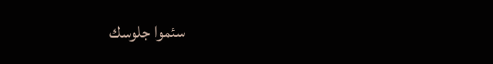سئموا جلوسك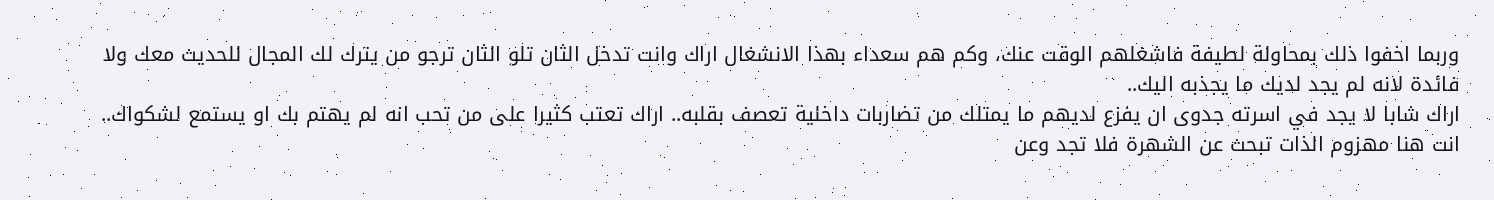وربما اخفوا ذلك بمحاولة لطيفة فاشغلهم الوقت عنك، وكم هم سعداء بهذا الانشغال اراك وانت تدخل الثان تلو الثان ترجو من يترك لك المجال للحديث معك ولا فائدة لانه لم يجد لديك ما يجذبه اليك..
اراك شابا لا يجد في اسرته جدوى ان يفزع لديهم ما يمتلك من تضاربات داخلية تعصف بقلبه.. اراك تعتب كثيرا على من تحب انه لم يهتم بك او يستمع لشكواك..
انت هنا مهزوم الذات تبحث عن الشهرة فلا تجد وعن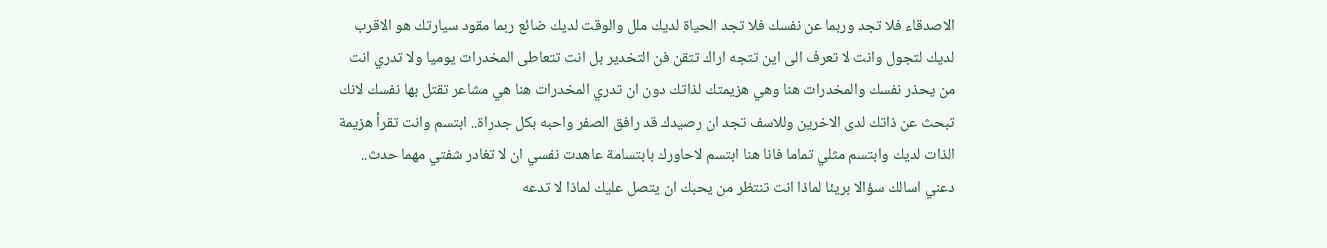الاصدقاء فلا تجد وربما عن نفسك فلا تجد الحياة لديك ملل والوقت لديك ضائع ربما مقود سيارتك هو الاقرب لديك لتجول وانت لا تعرف الى اين تتجه اراك تتقن فن التخدير بل انت تتعاطى المخدرات يوميا ولا تدري انت من يحذر نفسك والمخدرات هنا وهي هزيمتك لذاتك دون ان تدري المخدرات هنا هي مشاعر تقتل بها نفسك لانك تبحث عن ذاتك لدى الاخرين وللاسف تجد ان رصيدك قد رافق الصفر واحبه بكل جدراة.. ابتسم وانت تقرأ هزيمة الذات لديك وابتسم مثلي تماما فانا هنا ابتسم لاحاورك بابتسامة عاهدت نفسي ان لا تغادر شفتي مهما حدث.. دعني اسالك سؤالا بريئا لماذا انت تنتظر من يحبك ان يتصل عليك لماذا لا تدعه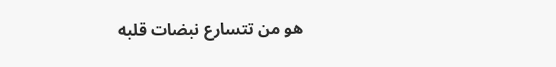هو من تتسارع نبضات قلبه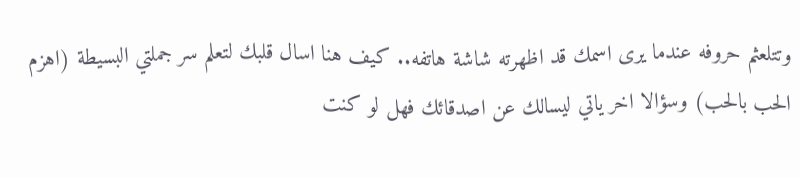وتتلعثم حروفه عندما يرى اسمك قد اظهرته شاشة هاتفه.. كيف هنا اسال قلبك لتعلم سر جملتي البسيطة (اهزم الحب بالحب) وسؤالا اخر ياتي ليسالك عن اصدقائك فهل لو كنت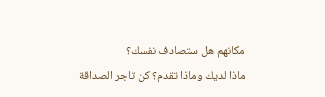مكانهم هل ستصادف نفسك؟
ماذا لديك وماذا تقدم؟ كن تاجر الصداقة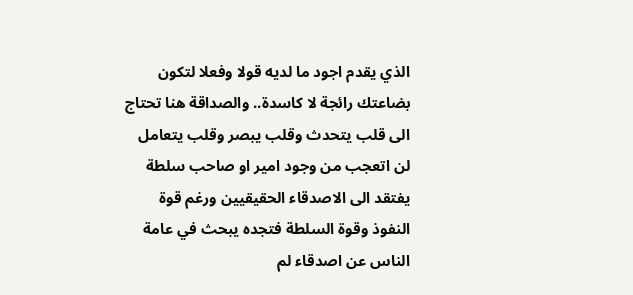الذي يقدم اجود ما لديه قولا وفعلا لتكون بضاعتك رائجة لا كاسدة.. والصداقة هنا تحتاج الى قلب يتحدث وقلب يبصر وقلب يتعامل لن اتعجب من وجود امير او صاحب سلطة يفتقد الى الاصدقاء الحقيقيين ورغم قوة النفوذ وقوة السلطة فتجده يبحث في عامة الناس عن اصدقاء لم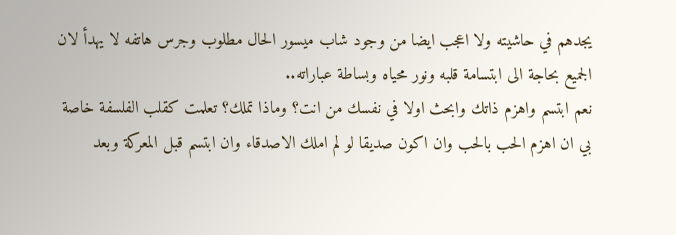يجدهم في حاشيته ولا اعجب ايضا من وجود شاب ميسور الحال مطلوب وجرس هاتفه لا يهدأ لان الجميع بحاجة الى ابتسامة قلبه ونور محياه وبساطة عباراته..
نعم ابتسم واهزم ذاتك وابحث اولا في نفسك من انت؟ وماذا تملك؟ تعلمت كقلب الفلسفة خاصة بي ان اهزم الحب بالحب وان اكون صديقا لو لم املك الاصدقاء وان ابتسم قبل المعركة وبعد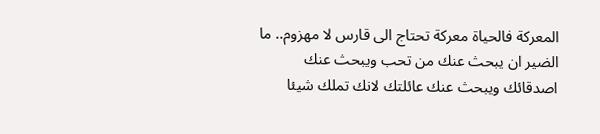المعركة فالحياة معركة تحتاج الى قارس لا مهزوم.. ما الضير ان يبحث عنك من تحب ويبحث عنك اصدقائك ويبحث عنك عائلتك لانك تملك شيئا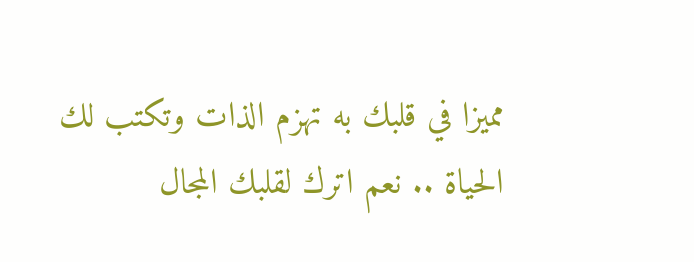مميزا في قلبك به تهزم الذات وتكتب لك الحياة .. نعم اترك لقلبك المجال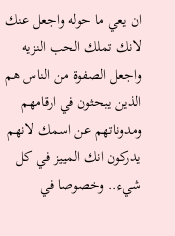ان يعي ما حوله واجعل عنك لانك تملك الحب النزيه واجعل الصفوة من الناس هم الذين يبحثون في ارقامهم ومدوناتهم عن اسمك لانهم يدركون انك المييز في كل شيء.. وخصوصا في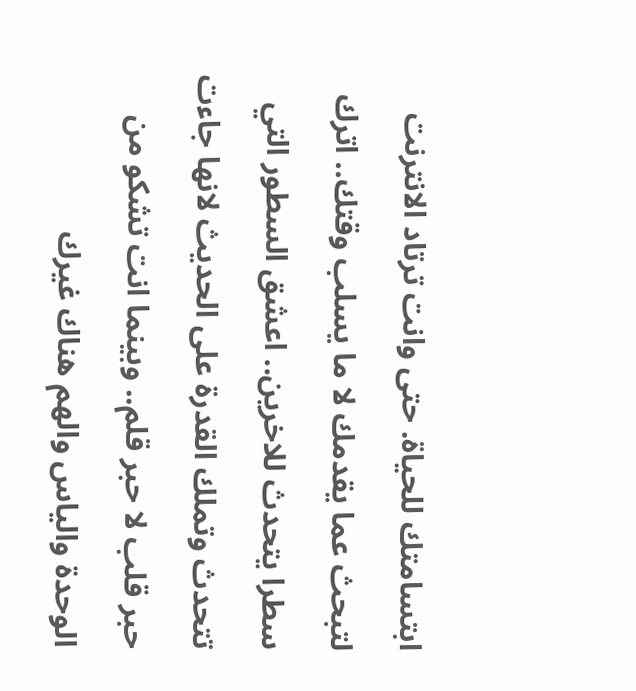ابتسامتك للحياة. حتى وانت ترتاد الانترنت لتبحث عما يقدمك لا ما يسلب وقتك.. اترك سطرا يتحدث للاخرين.. اعشق السطور التي تتحدث وتملك القدرة على الحديث لانها جاءت حبر قلب لا حبر قلم.. وبينما انت تشكو من الوحدة والياس والهم هناك غيرك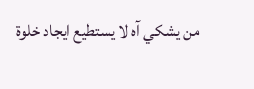من يشكي آه لا يستطيع ايجاد خلوة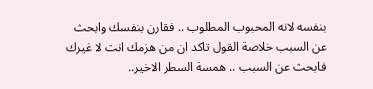بنفسه لانه المحبوب المطلوب .. فقارن بنفسك وابحث عن السبب خلاصة القول تاكد ان من هزمك انت لا غيرك فابحث عن السبب .. همسة السطر الاخير..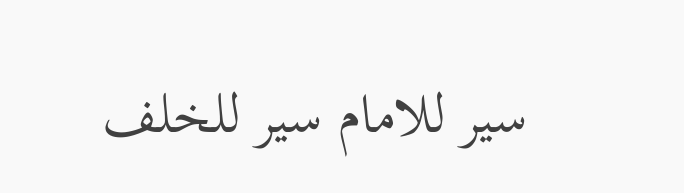سير للامام سير للخلف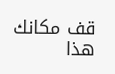قف مكانك هذا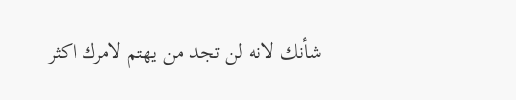شأنك لانه لن تجد من يهتم لامرك اكثر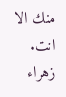منك الا انت.
زهراء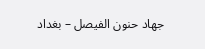جهاد حنون الفيصل – بغداد